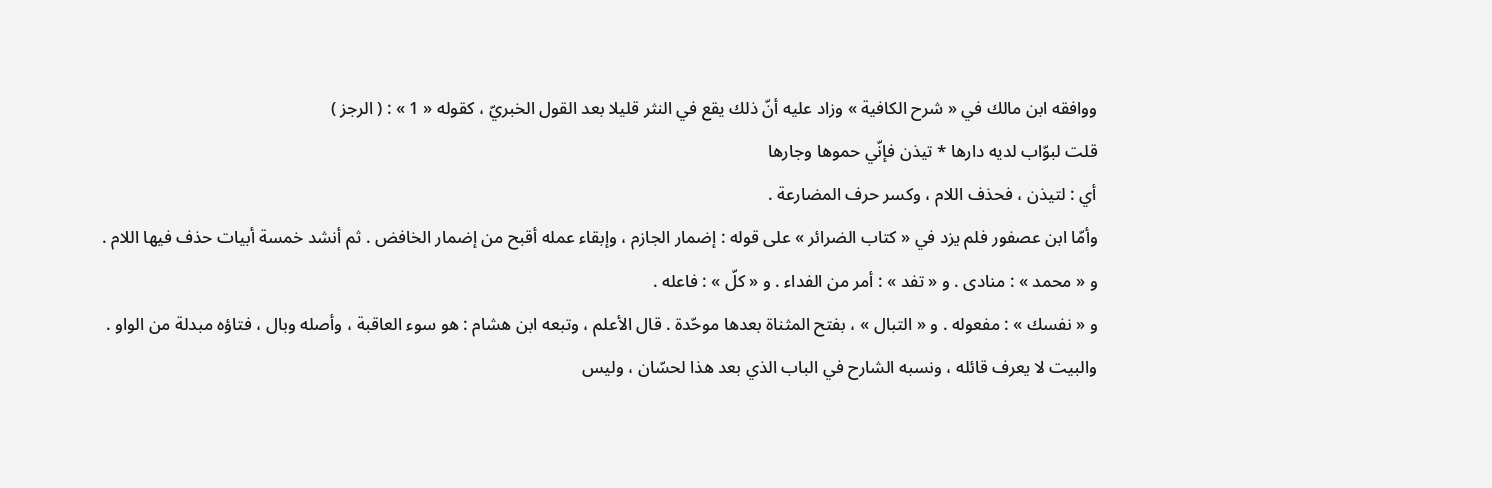ووافقه ابن مالك في « شرح الكافية » وزاد عليه أنّ ذلك يقع في النثر قليلا بعد القول الخبريّ ، كقوله « 1 » : ( الرجز )
قلت لبوّاب لديه دارها * تيذن فإنّي حموها وجارها
أي : لتيذن ، فحذف اللام ، وكسر حرف المضارعة .
وأمّا ابن عصفور فلم يزد في « كتاب الضرائر » على قوله : إضمار الجازم ، وإبقاء عمله أقبح من إضمار الخافض . ثم أنشد خمسة أبيات حذف فيها اللام .
و « محمد » : منادى . و « تفد » : أمر من الفداء . و « كلّ » : فاعله .
و « نفسك » : مفعوله . و « التبال » ، بفتح المثناة بعدها موحّدة . قال الأعلم ، وتبعه ابن هشام : هو سوء العاقبة ، وأصله وبال ، فتاؤه مبدلة من الواو .
والبيت لا يعرف قائله ، ونسبه الشارح في الباب الذي بعد هذا لحسّان ، وليس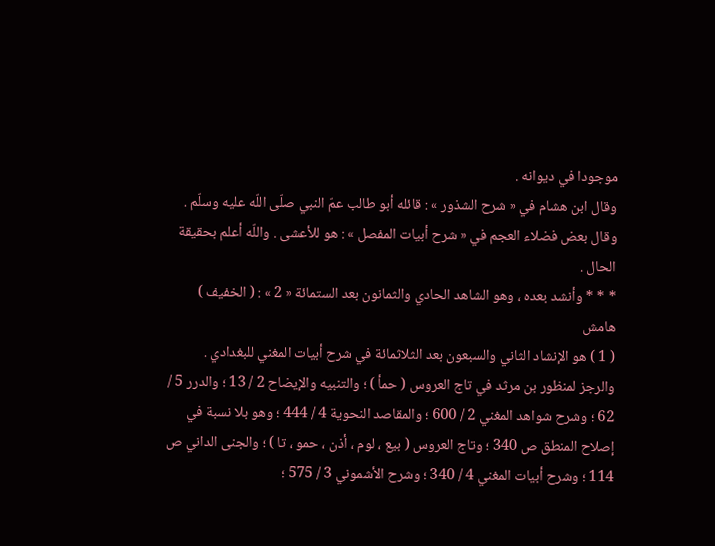موجودا في ديوانه .
وقال ابن هشام في « شرح الشذور » : قائله أبو طالب عمّ النبي صلّى اللّه عليه وسلّم .
وقال بعض فضلاء العجم في « شرح أبيات المفصل » : هو للأعشى . واللّه أعلم بحقيقة الحال .
* * * وأنشد بعده ، وهو الشاهد الحادي والثمانون بعد الستمائة « 2 » : ( الخفيف )
هامش
( 1 ) هو الإنشاد الثاني والسبعون بعد الثلاثمائة في شرح أبيات المغني للبغدادي .
والرجز لمنظور بن مرثد في تاج العروس ( حمأ ) ؛ والتنبيه والإيضاح 2 / 13 ؛ والدرر 5 / 62 ؛ وشرح شواهد المغني 2 / 600 ؛ والمقاصد النحوية 4 / 444 ؛ وهو بلا نسبة في إصلاح المنطق ص 340 ؛ وتاج العروس ( بيع ، لوم ، أذن ، حمو ، تا ) ؛ والجنى الداني ص 114 ؛ وشرح أبيات المغني 4 / 340 ؛ وشرح الأشموني 3 / 575 ؛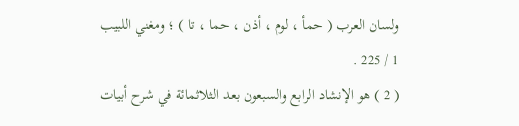ولسان العرب ( حمأ ، لوم ، أذن ، حما ، تا ) ؛ ومغني اللبيب 1 / 225 .
( 2 ) هو الإنشاد الرابع والسبعون بعد الثلاثمائة في شرح أبيات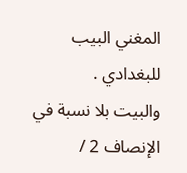المغني البيب للبغدادي .
والبيت بلا نسبة في الإنصاف 2 /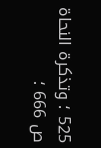525 ؛ وتذكرة النحاة ص 666 ؛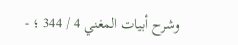وشرح أبيات المغني 4 / 344 ؛ -